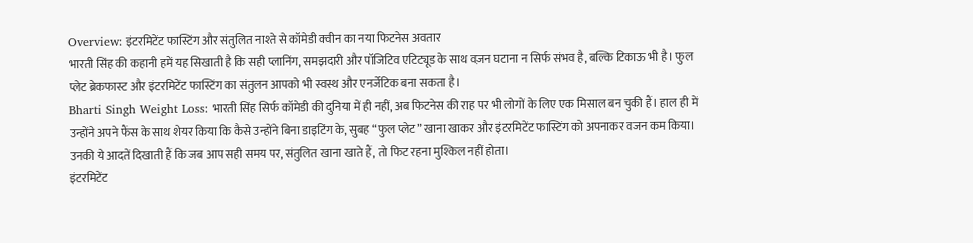Overview: इंटरमिटेंट फास्टिंग और संतुलित नाश्ते से कॉमेडी क्वीन का नया फिटनेस अवतार
भारती सिंह की कहानी हमें यह सिखाती है कि सही प्लानिंग, समझदारी और पॉजिटिव एटिट्यूड के साथ वज़न घटाना न सिर्फ संभव है, बल्कि टिकाऊ भी है। फुल प्लेट ब्रेकफास्ट और इंटरमिटेंट फास्टिंग का संतुलन आपको भी स्वस्थ और एनर्जेटिक बना सकता है।
Bharti Singh Weight Loss: भारती सिंह सिर्फ कॉमेडी की दुनिया में ही नहीं, अब फिटनेस की राह पर भी लोगों के लिए एक मिसाल बन चुकी हैं। हाल ही में उन्होंने अपने फैंस के साथ शेयर किया कि कैसे उन्होंने बिना डाइटिंग के, सुबह “फुल प्लेट” खाना खाकर और इंटरमिटेंट फास्टिंग को अपनाकर वजन कम किया। उनकी ये आदतें दिखाती हैं कि जब आप सही समय पर, संतुलित खाना खाते हैं, तो फिट रहना मुश्किल नहीं होता।
इंटरमिटेंट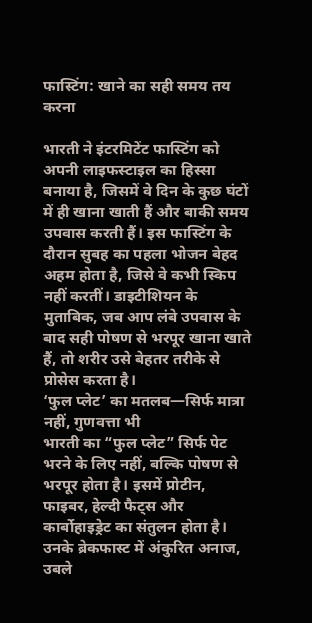फास्टिंग: खाने का सही समय तय करना

भारती ने इंटरमिटेंट फास्टिंग को अपनी लाइफस्टाइल का हिस्सा बनाया है, जिसमें वे दिन के कुछ घंटों में ही खाना खाती हैं और बाकी समय उपवास करती हैं। इस फास्टिंग के दौरान सुबह का पहला भोजन बेहद अहम होता है, जिसे वे कभी स्किप नहीं करतीं। डाइटीशियन के मुताबिक, जब आप लंबे उपवास के बाद सही पोषण से भरपूर खाना खाते हैं, तो शरीर उसे बेहतर तरीके से प्रोसेस करता है।
‘फुल प्लेट’ का मतलब—सिर्फ मात्रा नहीं, गुणवत्ता भी
भारती का “फुल प्लेट” सिर्फ पेट भरने के लिए नहीं, बल्कि पोषण से भरपूर होता है। इसमें प्रोटीन, फाइबर, हेल्दी फैट्स और कार्बोहाइड्रेट का संतुलन होता है। उनके ब्रेकफास्ट में अंकुरित अनाज, उबले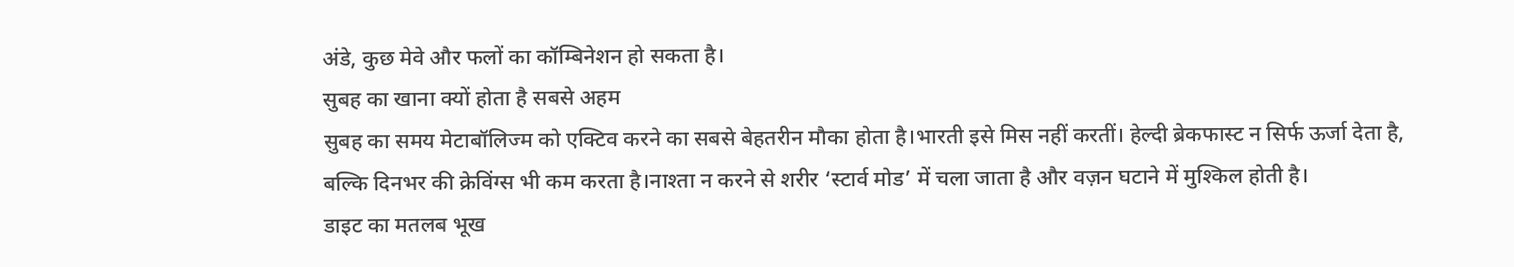अंडे, कुछ मेवे और फलों का कॉम्बिनेशन हो सकता है।
सुबह का खाना क्यों होता है सबसे अहम
सुबह का समय मेटाबॉलिज्म को एक्टिव करने का सबसे बेहतरीन मौका होता है।भारती इसे मिस नहीं करतीं। हेल्दी ब्रेकफास्ट न सिर्फ ऊर्जा देता है, बल्कि दिनभर की क्रेविंग्स भी कम करता है।नाश्ता न करने से शरीर ‘स्टार्व मोड’ में चला जाता है और वज़न घटाने में मुश्किल होती है।
डाइट का मतलब भूख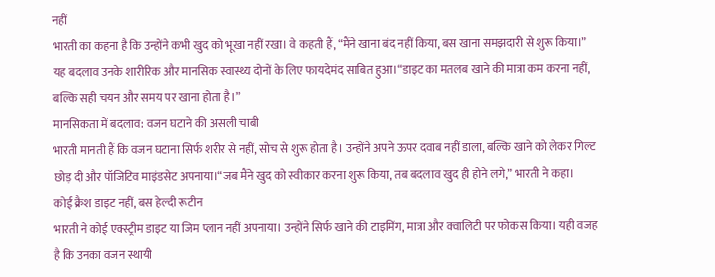नहीं
भारती का कहना है कि उन्होंने कभी खुद को भूखा नहीं रखा। वे कहती हैं, “मैंने खाना बंद नहीं किया, बस खाना समझदारी से शुरू किया।” यह बदलाव उनके शारीरिक और मानसिक स्वास्थ्य दोनों के लिए फायदेमंद साबित हुआ।“डाइट का मतलब खाने की मात्रा कम करना नहीं, बल्कि सही चयन और समय पर खाना होता है।”
मानसिकता में बदलाव: वजन घटाने की असली चाबी
भारती मानती हैं कि वजन घटाना सिर्फ शरीर से नहीं, सोच से शुरू होता है। उन्होंने अपने ऊपर दवाब नहीं डाला, बल्कि खाने को लेकर गिल्ट छोड़ दी और पॉजिटिव माइंडसेट अपनाया।“जब मैंने खुद को स्वीकार करना शुरू किया, तब बदलाव खुद ही होने लगे,” भारती ने कहा।
कोई क्रैश डाइट नहीं, बस हेल्दी रूटीन
भारती ने कोई एक्स्ट्रीम डाइट या जिम प्लान नहीं अपनाया। उन्होंने सिर्फ खाने की टाइमिंग, मात्रा और क्वालिटी पर फोकस किया। यही वजह है कि उनका वजन स्थायी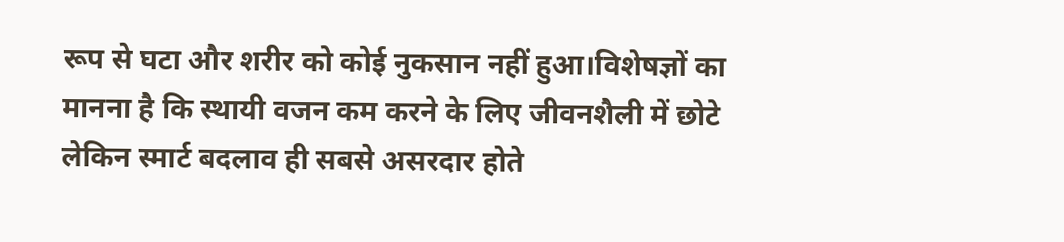रूप से घटा और शरीर को कोई नुकसान नहीं हुआ।विशेषज्ञों का मानना है कि स्थायी वजन कम करने के लिए जीवनशैली में छोटे लेकिन स्मार्ट बदलाव ही सबसे असरदार होते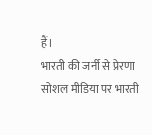हैं।
भारती की जर्नी से प्रेरणा
सोशल मीडिया पर भारती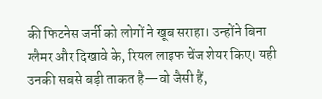की फिटनेस जर्नी को लोगों ने खूब सराहा। उन्होंने बिना ग्लैमर और दिखावे के, रियल लाइफ चेंज शेयर किए। यही उनकी सबसे बड़ी ताकत है—वो जैसी हैं,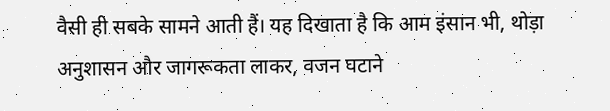वैसी ही सबके सामने आती हैं। यह दिखाता है कि आम इंसान भी, थोड़ा अनुशासन और जागरूकता लाकर, वजन घटाने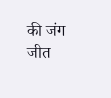की जंग जीत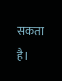सकता है।